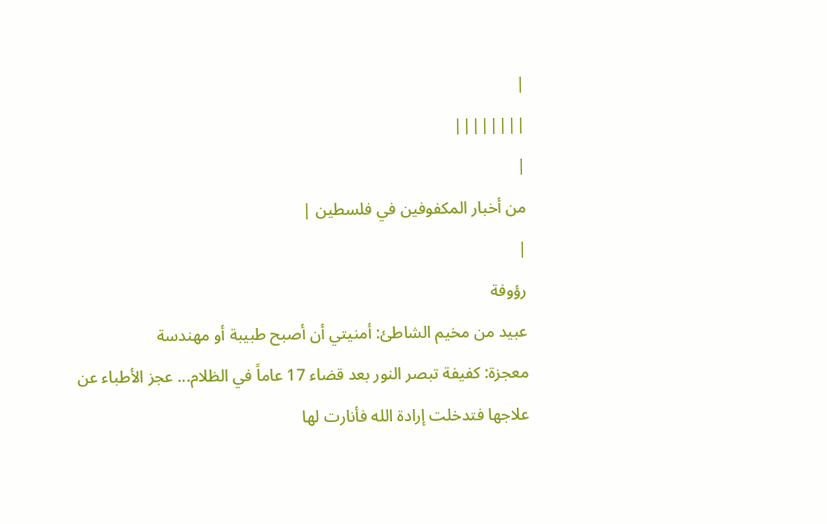|
||||||||
|
من أخبار المكفوفين في فلسطين |
|
رؤوفة
عبيد من مخيم الشاطئ: أمنيتي أن أصبح طبيبة أو مهندسة
معجزة: كفيفة تبصر النور بعد قضاء 17 عاماً في الظلام... عجز الأطباء عن علاجها فتدخلت إرادة الله فأنارت لها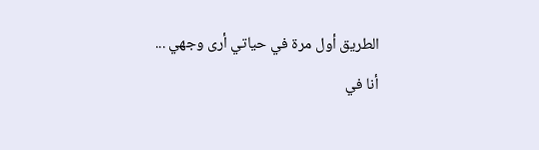الطريق أول مرة في حياتي أرى وجهي ...
أنا في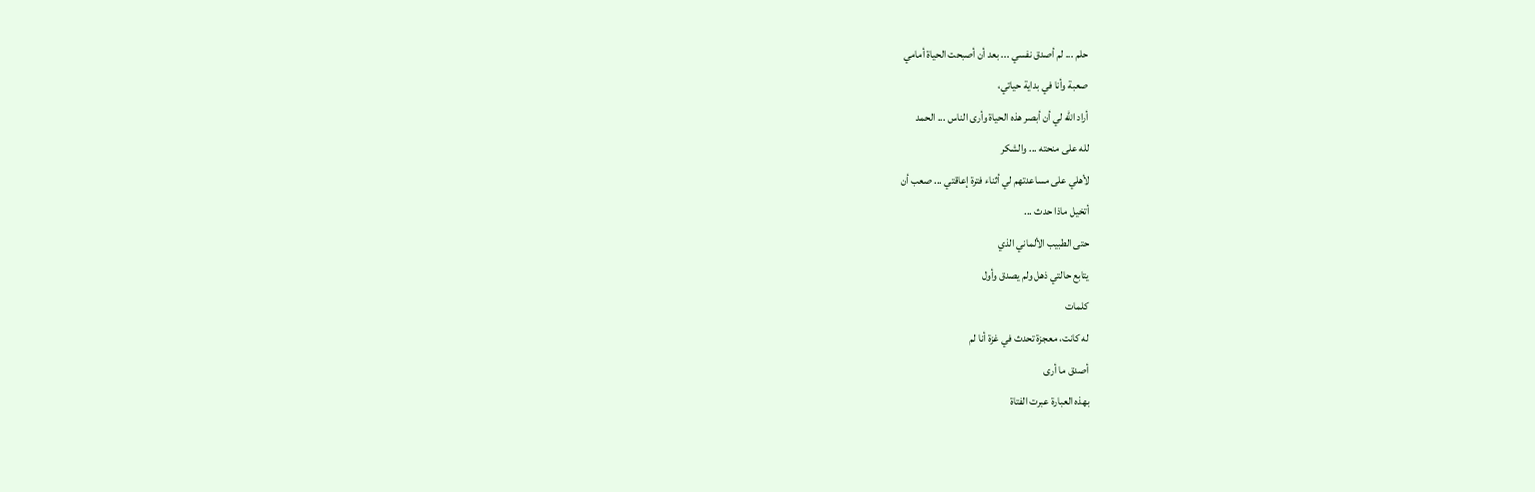حلم ... لم أصدق نفسي ... بعد أن أصبحت الحياة أمامي
صعبة وأنا في بداية حياتي،
أراد الله لي أن أبصر هذه الحياة وأرى الناس ... الحمد
لله على منحته ... والشكر
لأهلي على مساعدتهم لي أثناء فترة إعاقتي ... صعب أن
أتخيل ماذا حدث ...
حتى الطبيب الألماني الذي
يتابع حالتي ذهل ولم يصدق وأول
كلمات
له كانت، معجزة تحدث في غزة أنا لم
أصدق ما أرى
بهذه العبارة عبرت الفتاة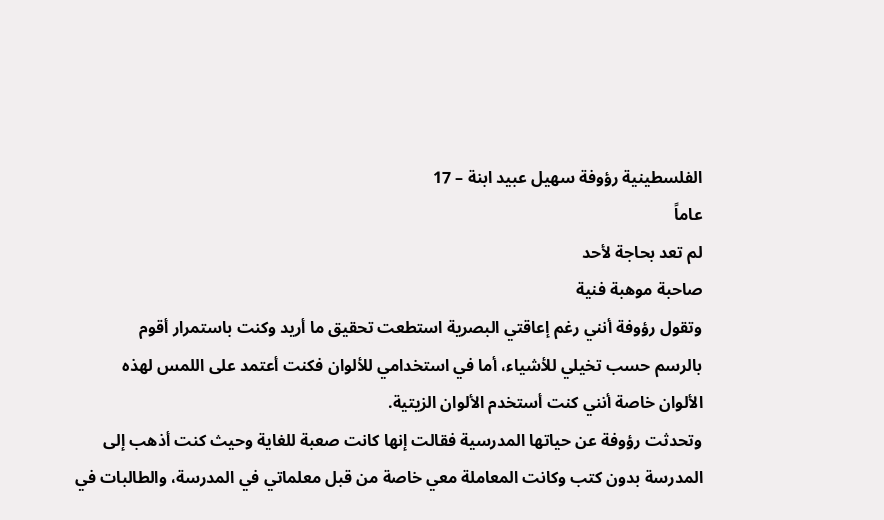الفلسطينية رؤوفة سهيل عبيد ابنة – 17
عاماً
لم تعد بحاجة لأحد
صاحبة موهبة فنية
وتقول رؤوفة أنني رغم إعاقتي البصرية استطعت تحقيق ما أريد وكنت باستمرار أقوم
بالرسم حسب تخيلي للأشياء، أما في استخدامي للألوان فكنت أعتمد على اللمس لهذه
الألوان خاصة أنني كنت أستخدم الألوان الزيتية.
وتحدثت رؤوفة عن حياتها المدرسية فقالت إنها كانت صعبة للغاية وحيث كنت أذهب إلى
المدرسة بدون كتب وكانت المعاملة معي خاصة من قبل معلماتي في المدرسة، والطالبات في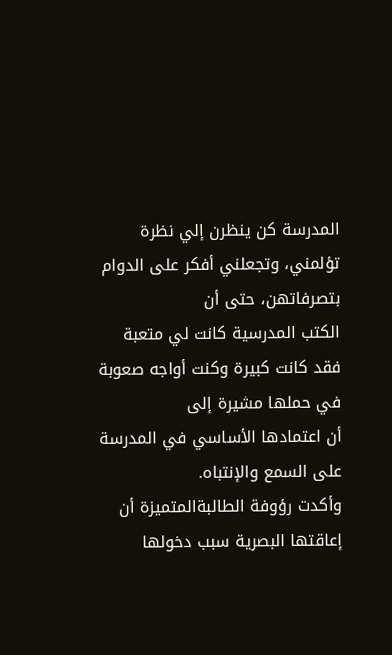المدرسة كن ينظرن إلي نظرة تؤلمني، وتجعلني أفكر على الدوام بتصرفاتهن، حتى أن
الكتب المدرسية كانت لي متعبة فقد كانت كبيرة وكنت أواجه صعوبة في حملها مشيرة إلى
أن اعتمادها الأساسي في المدرسة على السمع والإنتباه.
وأكدت رؤوفة الطالبةالمتميزة أن إعاقتها البصرية سبب دخولها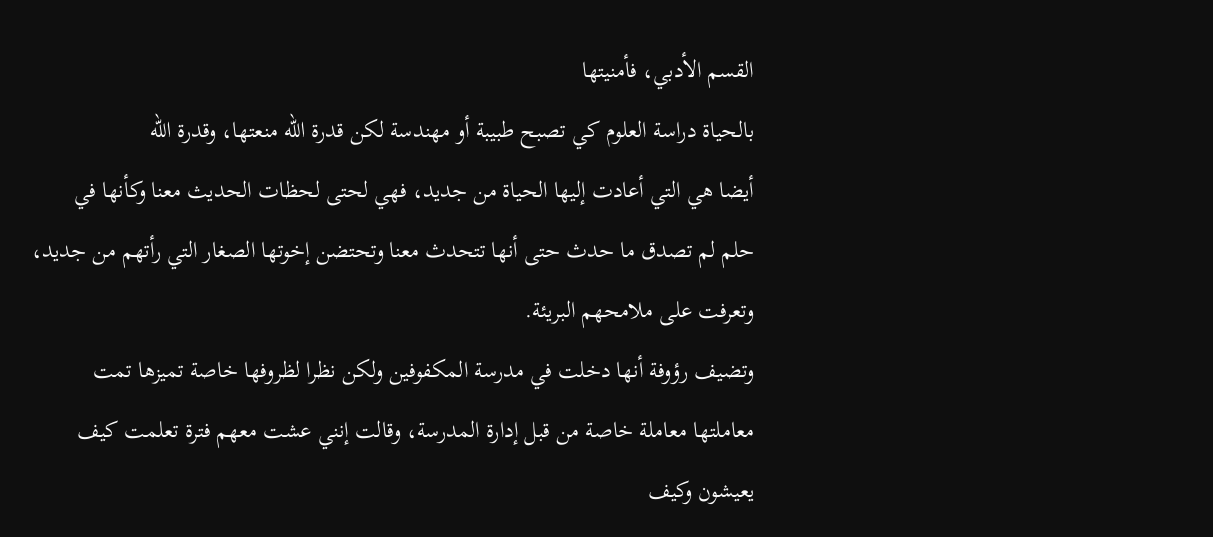القسم الأدبي، فأمنيتها
بالحياة دراسة العلوم كي تصبح طبيبة أو مهندسة لكن قدرة الله منعتها، وقدرة الله
أيضا هي التي أعادت إليها الحياة من جديد، فهي لحتى لحظات الحديث معنا وكأنها في
حلم لم تصدق ما حدث حتى أنها تتحدث معنا وتحتضن إخوتها الصغار التي رأتهم من جديد،
وتعرفت على ملامحهم البريئة.
وتضيف رؤوفة أنها دخلت في مدرسة المكفوفين ولكن نظرا لظروفها خاصة تميزها تمت
معاملتها معاملة خاصة من قبل إدارة المدرسة، وقالت إنني عشت معهم فترة تعلمت كيف
يعيشون وكيف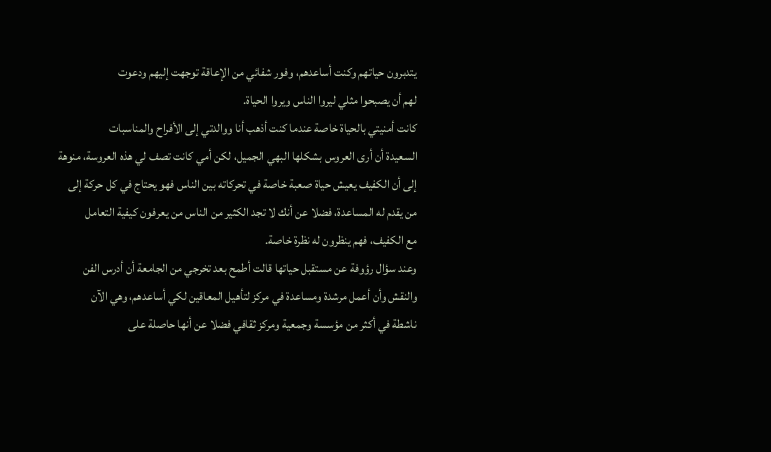يتدبرون حياتهم وكنت أساعدهم، وفور شفائي من الإعاقة توجهت إليهم ودعوت
لهم أن يصبحوا مثلي ليروا الناس ويروا الحياة.
كانت أمنيتي بالحياة خاصة عندما كنت أذهب أنا ووالدتي إلى الأفراح والمناسبات
السعيدة أن أرى العروس بشكلها البهي الجميل، لكن أمي كانت تصف لي هذه العروسة، منوهة
إلى أن الكفيف يعيش حياة صعبة خاصة في تحركاته بين الناس فهو يحتاج في كل حركة إلى
من يقدم له المساعدة، فضلا عن أنك لا تجد الكثير من الناس من يعرفون كيفية التعامل
مع الكفيف، فهم ينظرون له نظرة خاصة.
وعند سؤال رؤوفة عن مستقبل حياتها قالت أطمح بعد تخرجي من الجامعة أن أدرس الفن
والنقش وأن أعمل مرشدة ومساعدة في مركز لتأهيل المعاقين لكي أساعدهم، وهي الآن
ناشطة في أكثر من مؤسسة وجمعية ومركز ثقافي فضلا عن أنها حاصلة على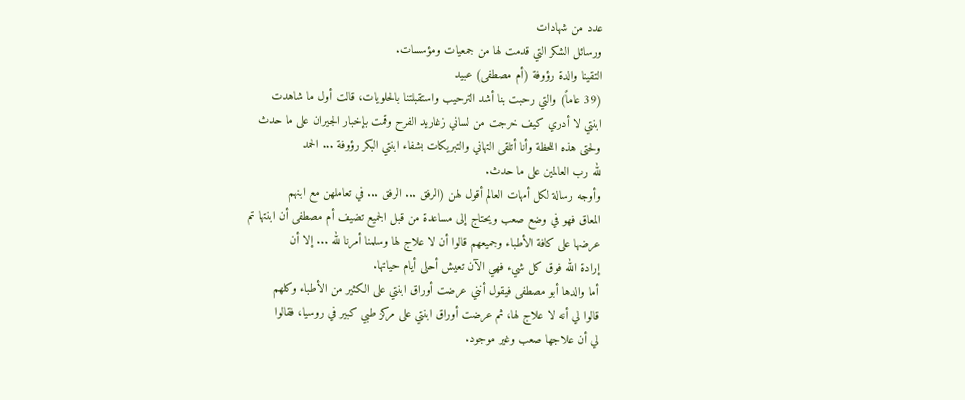عدد من شهادات
ورسائل الشكر التي قدمت لها من جمعيات ومؤسسات.
التقينا والدة رؤوفة (أم مصطفى) عبيد
(39 عاماً) والتي رحبت بنا أشد الترحيب واستقبلتنا بالحلويات، قالت أول ما شاهدت
ابنتي لا أدري كيف خرجت من لساني زغاريد الفرح وقمت بإخبار الجيران على ما حدث
ولحتى هذه اللحظة وأنا أتلقى التهاني والتبريكات بشفاء ابنتي البكر رؤوفة ... الحمد
لله رب العالمين على ما حدث.
وأوجه رسالة لكل أمهات العالم أقول لهن (الرفق ... الرفق ... في تعاملهن مع ابنهم
المعاق فهو في وضع صعب ويحتاج إلى مساعدة من قبل الجميع تضيف أم مصطفى أن ابنتها تم
عرضها على كافة الأطباء وجميعهم قالوا أن لا علاج لها وسلمنا أمرنا لله ... إلا أن
إرادة الله فوق كل شيء فهي الآن تعيش أحلى أيام حياتها.
أما والدها أبو مصطفى فيقول أنني عرضت أوراق ابنتي على الكثير من الأطباء وكلهم
قالوا لي أنه لا علاج لها، ثم عرضت أوراق ابنتي على مركز طبي كبير في روسيا، فقالوا
لي أن علاجها صعب وغير موجود.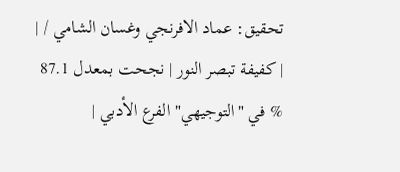تحقيق: عماد الافرنجي وغسان الشامي / |
| كفيفة تبصر النور | نجحت بمعدل 87.1 % في "التوجيهي" الفرع الأدبي |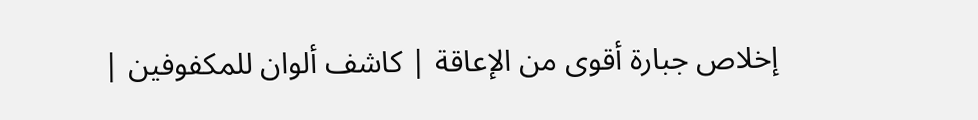إخلاص جبارة أقوى من الإعاقة | كاشف ألوان للمكفوفين |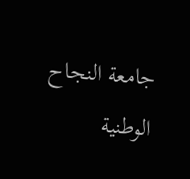جامعة النجاح الوطنية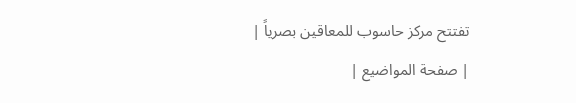تفتتح مركز حاسوب للمعاقين بصرياً |
| صفحة المواضيع |